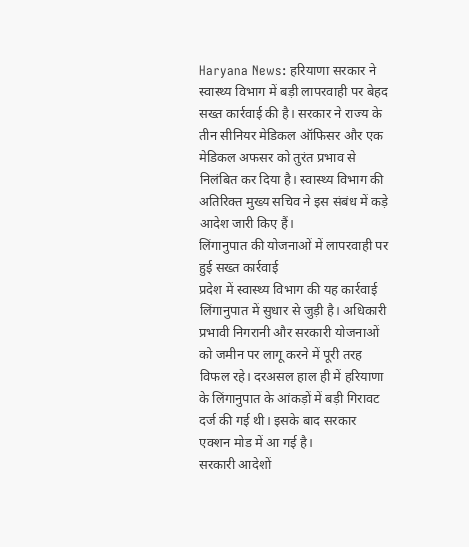Haryana News: हरियाणा सरकार ने स्वास्थ्य विभाग में बड़ी लापरवाही पर बेहद सख्त कार्रवाई की है। सरकार ने राज्य के तीन सीनियर मेडिकल ऑफिसर और एक मेडिकल अफसर को तुरंत प्रभाव से निलंबित कर दिया है। स्वास्थ्य विभाग की अतिरिक्त मुख्य सचिव ने इस संबंध में कड़े आदेश जारी किए हैं।
लिंगानुपात की योजनाओं में लापरवाही पर हुई सख्त कार्रवाई
प्रदेश में स्वास्थ्य विभाग की यह कार्रवाई लिंगानुपात में सुधार से जुड़ी है। अधिकारी प्रभावी निगरानी और सरकारी योजनाओं को जमीन पर लागू करने में पूरी तरह विफल रहे। दरअसल हाल ही में हरियाणा के लिंगानुपात के आंकड़ों में बड़ी गिरावट दर्ज की गई थी। इसके बाद सरकार एक्शन मोड में आ गई है।
सरकारी आदेशों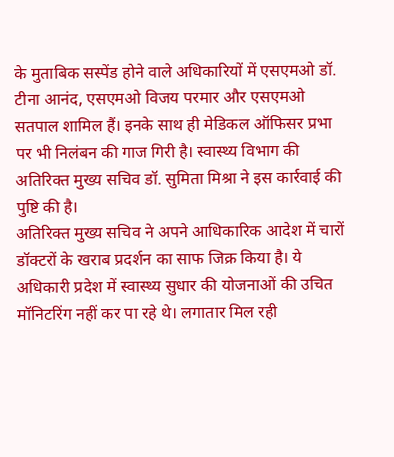के मुताबिक सस्पेंड होने वाले अधिकारियों में एसएमओ डॉ. टीना आनंद, एसएमओ विजय परमार और एसएमओ सतपाल शामिल हैं। इनके साथ ही मेडिकल ऑफिसर प्रभा पर भी निलंबन की गाज गिरी है। स्वास्थ्य विभाग की अतिरिक्त मुख्य सचिव डॉ. सुमिता मिश्रा ने इस कार्रवाई की पुष्टि की है।
अतिरिक्त मुख्य सचिव ने अपने आधिकारिक आदेश में चारों डॉक्टरों के खराब प्रदर्शन का साफ जिक्र किया है। ये अधिकारी प्रदेश में स्वास्थ्य सुधार की योजनाओं की उचित मॉनिटरिंग नहीं कर पा रहे थे। लगातार मिल रही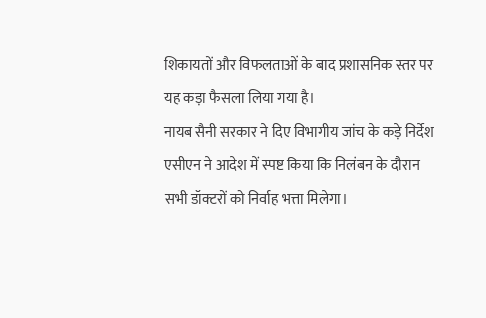शिकायतों और विफलताओं के बाद प्रशासनिक स्तर पर यह कड़ा फैसला लिया गया है।
नायब सैनी सरकार ने दिए विभागीय जांच के कड़े निर्देश
एसीएन ने आदेश में स्पष्ट किया कि निलंबन के दौरान सभी डॉक्टरों को निर्वाह भत्ता मिलेगा।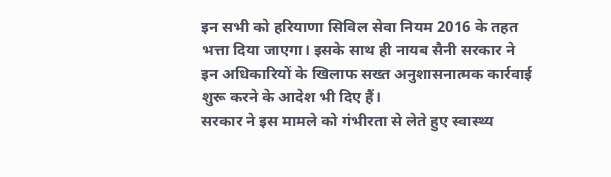इन सभी को हरियाणा सिविल सेवा नियम 2016 के तहत भत्ता दिया जाएगा। इसके साथ ही नायब सैनी सरकार ने इन अधिकारियों के खिलाफ सख्त अनुशासनात्मक कार्रवाई शुरू करने के आदेश भी दिए हैं।
सरकार ने इस मामले को गंभीरता से लेते हुए स्वास्थ्य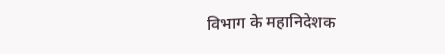विभाग के महानिदेशक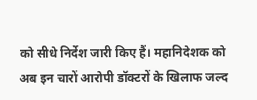को सीधे निर्देश जारी किए हैं। महानिदेशक को अब इन चारों आरोपी डॉक्टरों के खिलाफ जल्द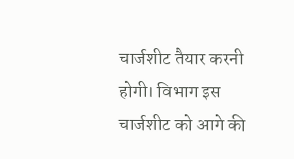चार्जशीट तैयार करनी होगी। विभाग इस चार्जशीट को आगे की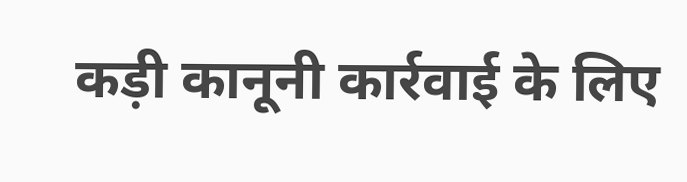कड़ी कानूनी कार्रवाई के लिए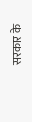सरकार के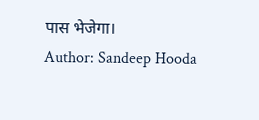पास भेजेगा।
Author: Sandeep Hooda